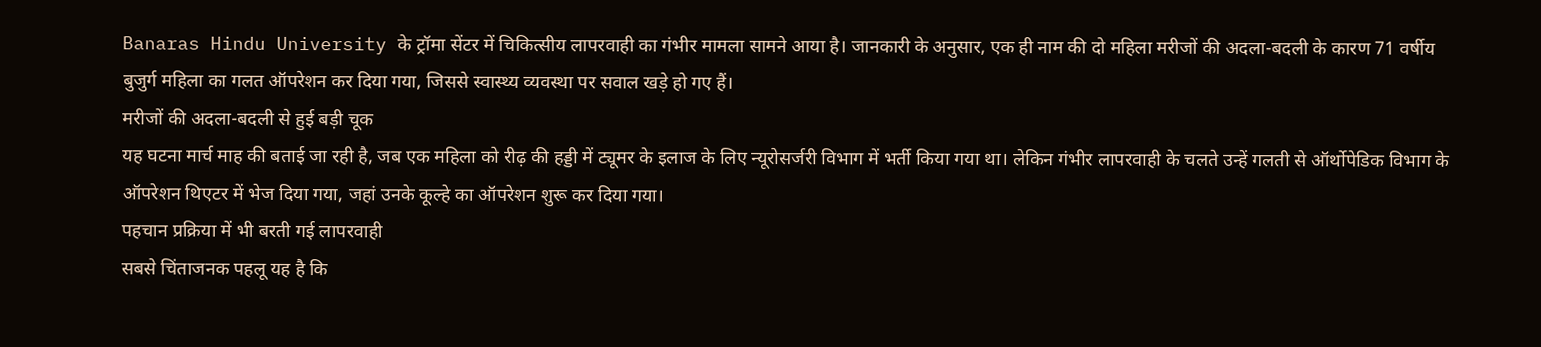Banaras Hindu University के ट्रॉमा सेंटर में चिकित्सीय लापरवाही का गंभीर मामला सामने आया है। जानकारी के अनुसार, एक ही नाम की दो महिला मरीजों की अदला-बदली के कारण 71 वर्षीय बुजुर्ग महिला का गलत ऑपरेशन कर दिया गया, जिससे स्वास्थ्य व्यवस्था पर सवाल खड़े हो गए हैं।
मरीजों की अदला-बदली से हुई बड़ी चूक
यह घटना मार्च माह की बताई जा रही है, जब एक महिला को रीढ़ की हड्डी में ट्यूमर के इलाज के लिए न्यूरोसर्जरी विभाग में भर्ती किया गया था। लेकिन गंभीर लापरवाही के चलते उन्हें गलती से ऑर्थोपेडिक विभाग के ऑपरेशन थिएटर में भेज दिया गया, जहां उनके कूल्हे का ऑपरेशन शुरू कर दिया गया।
पहचान प्रक्रिया में भी बरती गई लापरवाही
सबसे चिंताजनक पहलू यह है कि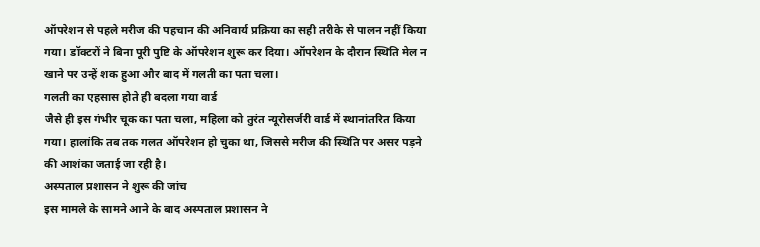ऑपरेशन से पहले मरीज की पहचान की अनिवार्य प्रक्रिया का सही तरीके से पालन नहीं किया गया। डॉक्टरों ने बिना पूरी पुष्टि के ऑपरेशन शुरू कर दिया। ऑपरेशन के दौरान स्थिति मेल न खाने पर उन्हें शक हुआ और बाद में गलती का पता चला।
गलती का एहसास होते ही बदला गया वार्ड
जैसे ही इस गंभीर चूक का पता चला, महिला को तुरंत न्यूरोसर्जरी वार्ड में स्थानांतरित किया गया। हालांकि तब तक गलत ऑपरेशन हो चुका था, जिससे मरीज की स्थिति पर असर पड़ने की आशंका जताई जा रही है।
अस्पताल प्रशासन ने शुरू की जांच
इस मामले के सामने आने के बाद अस्पताल प्रशासन ने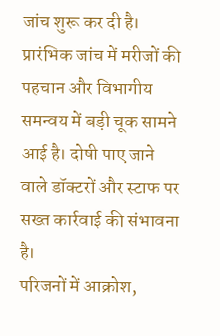जांच शुरू कर दी है। प्रारंभिक जांच में मरीजों की पहचान और विभागीय समन्वय में बड़ी चूक सामने आई है। दोषी पाए जाने वाले डॉक्टरों और स्टाफ पर सख्त कार्रवाई की संभावना है।
परिजनों में आक्रोश,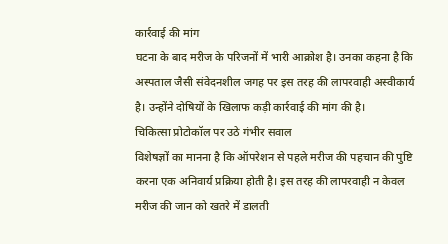कार्रवाई की मांग
घटना के बाद मरीज के परिजनों में भारी आक्रोश है। उनका कहना है कि अस्पताल जैसी संवेदनशील जगह पर इस तरह की लापरवाही अस्वीकार्य है। उन्होंने दोषियों के खिलाफ कड़ी कार्रवाई की मांग की है।
चिकित्सा प्रोटोकॉल पर उठे गंभीर सवाल
विशेषज्ञों का मानना है कि ऑपरेशन से पहले मरीज की पहचान की पुष्टि करना एक अनिवार्य प्रक्रिया होती है। इस तरह की लापरवाही न केवल मरीज की जान को खतरे में डालती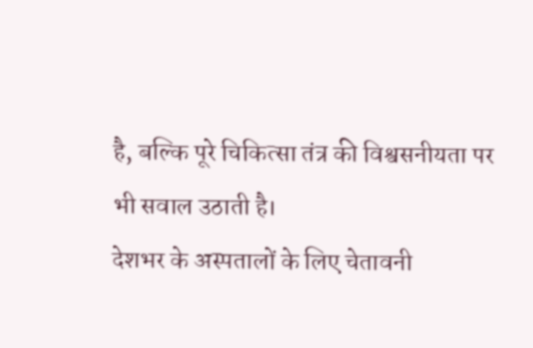है, बल्कि पूरे चिकित्सा तंत्र की विश्वसनीयता पर भी सवाल उठाती है।
देशभर के अस्पतालों के लिए चेतावनी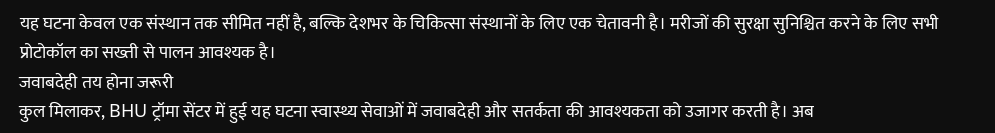यह घटना केवल एक संस्थान तक सीमित नहीं है, बल्कि देशभर के चिकित्सा संस्थानों के लिए एक चेतावनी है। मरीजों की सुरक्षा सुनिश्चित करने के लिए सभी प्रोटोकॉल का सख्ती से पालन आवश्यक है।
जवाबदेही तय होना जरूरी
कुल मिलाकर, BHU ट्रॉमा सेंटर में हुई यह घटना स्वास्थ्य सेवाओं में जवाबदेही और सतर्कता की आवश्यकता को उजागर करती है। अब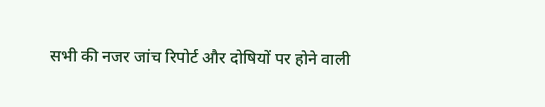सभी की नजर जांच रिपोर्ट और दोषियों पर होने वाली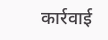कार्रवाई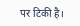पर टिकी है।